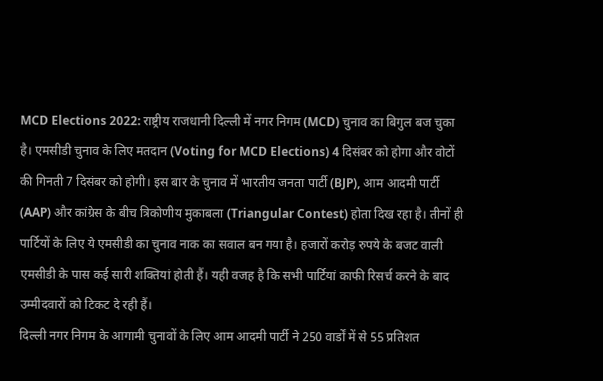MCD Elections 2022: राष्ट्रीय राजधानी दिल्ली में नगर निगम (MCD) चुनाव का बिगुल बज चुका है। एमसीडी चुनाव के लिए मतदान (Voting for MCD Elections) 4 दिसंबर को होगा और वोटों की गिनती 7 दिसंबर को होगी। इस बार के चुनाव में भारतीय जनता पार्टी (BJP), आम आदमी पार्टी (AAP) और कांग्रेस के बीच त्रिकोणीय मुकाबला (Triangular Contest) होता दिख रहा है। तीनों ही पार्टियों के लिए ये एमसीडी का चुनाव नाक का सवाल बन गया है। हजारों करोड़ रुपये के बजट वाली एमसीडी के पास कई सारी शक्तियां होती हैं। यही वजह है कि सभी पार्टियां काफी रिसर्च करने के बाद उम्मीदवारों को टिकट दे रही हैं।
दिल्ली नगर निगम के आगामी चुनावों के लिए आम आदमी पार्टी ने 250 वार्डों में से 55 प्रतिशत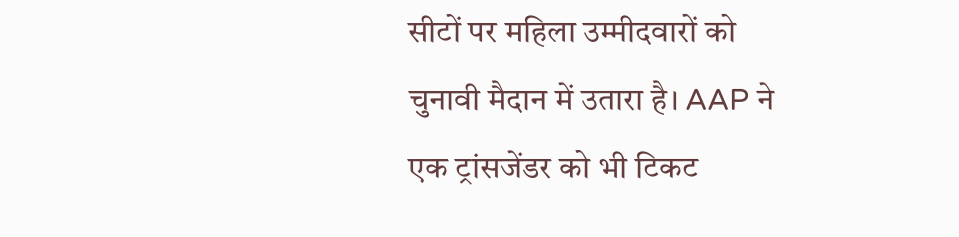सीटों पर महिला उम्मीदवारों को चुनावी मैदान में उतारा है। AAP ने एक ट्रांसजेंडर को भी टिकट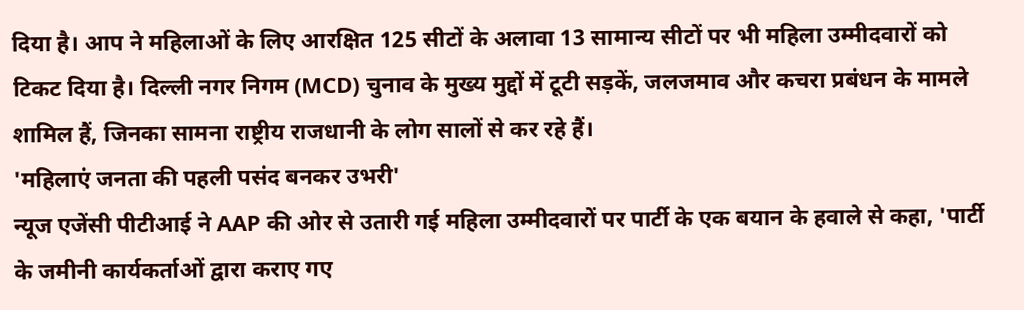दिया है। आप ने महिलाओं के लिए आरक्षित 125 सीटों के अलावा 13 सामान्य सीटों पर भी महिला उम्मीदवारों को टिकट दिया है। दिल्ली नगर निगम (MCD) चुनाव के मुख्य मुद्दों में टूटी सड़कें, जलजमाव और कचरा प्रबंधन के मामले शामिल हैं, जिनका सामना राष्ट्रीय राजधानी के लोग सालों से कर रहे हैं।
'महिलाएं जनता की पहली पसंद बनकर उभरी'
न्यूज एजेंसी पीटीआई ने AAP की ओर से उतारी गई महिला उम्मीदवारों पर पार्टी के एक बयान के हवाले से कहा, 'पार्टी के जमीनी कार्यकर्ताओं द्वारा कराए गए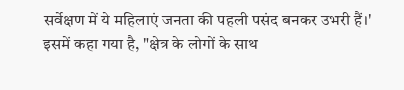सर्वेक्षण में ये महिलाएं जनता की पहली पसंद बनकर उभरी हैं।' इसमें कहा गया है, "क्षेत्र के लोगों के साथ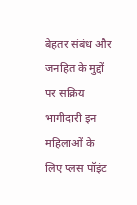बेहतर संबंध और जनहित के मुद्दों पर सक्रिय भागीदारी इन महिलाओं के लिए प्लस पॉइंट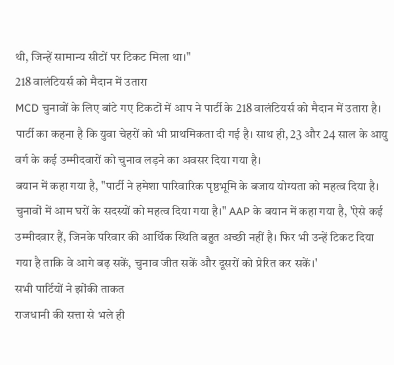थी, जिन्हें सामान्य सीटों पर टिकट मिला था।"
218 वालंटियर्स को मैदान में उतारा
MCD चुनावों के लिए बांटे गए टिकटों में आप ने पार्टी के 218 वालंटियर्स को मैदान में उतारा है। पार्टी का कहना है कि युवा चेहरों को भी प्राथमिकता दी गई है। साथ ही, 23 और 24 साल के आयु वर्ग के कई उम्मीदवारों को चुनाव लड़ने का अवसर दिया गया है।
बयान में कहा गया है, "पार्टी ने हमेशा पारिवारिक पृष्ठभूमि के बजाय योग्यता को महत्व दिया है। चुनावों में आम घरों के सदस्यों को महत्व दिया गया है।" AAP के बयान में कहा गया है, 'ऐसे कई उम्मीदवार हैं, जिनके परिवार की आर्थिक स्थिति बहुत अच्छी नहीं है। फिर भी उन्हें टिकट दिया गया है ताकि वे आगे बढ़ सकें, चुनाव जीत सकें और दूसरों को प्रेरित कर सकें।'
सभी पार्टियों ने झोंकी ताकत
राजधानी की सत्ता से भले ही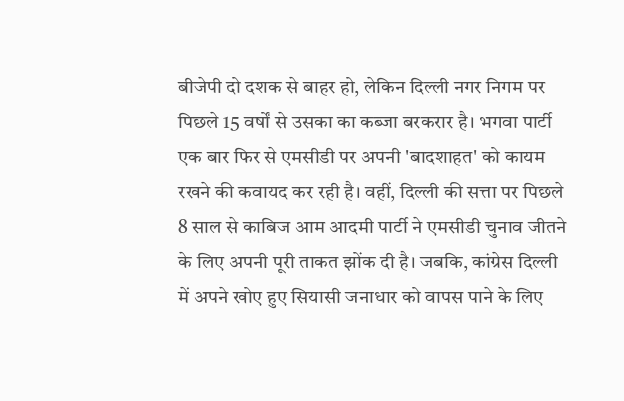बीजेपी दो दशक से बाहर हो, लेकिन दिल्ली नगर निगम पर पिछले 15 वर्षों से उसका का कब्जा बरकरार है। भगवा पार्टी एक बार फिर से एमसीडी पर अपनी 'बादशाहत' को कायम रखने की कवायद कर रही है। वहीं, दिल्ली की सत्ता पर पिछले 8 साल से काबिज आम आदमी पार्टी ने एमसीडी चुनाव जीतने के लिए अपनी पूरी ताकत झोंक दी है। जबकि, कांग्रेस दिल्ली में अपने खोए हुए सियासी जनाधार को वापस पाने के लिए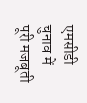एमसीडी चुनाव में पूरी मजबूती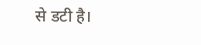से डटी है।